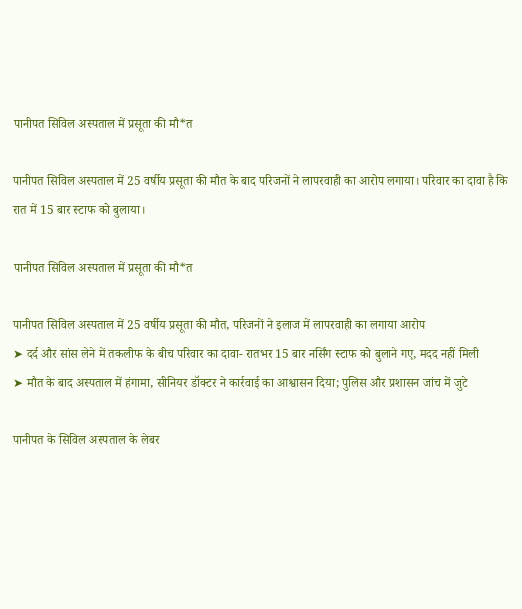पानीपत सिविल अस्पताल में प्रसूता की मौ*त

पानीपत सिविल अस्पताल में 25 वर्षीय प्रसूता की मौत के बाद परिजनों ने लापरवाही का आरोप लगाया। परिवार का दावा है कि रात में 15 बार स्टाफ को बुलाया।

पानीपत सिविल अस्पताल में प्रसूता की मौ*त

पानीपत सिविल अस्पताल में 25 वर्षीय प्रसूता की मौत, परिजनों ने इलाज में लापरवाही का लगाया आरोप
➤ दर्द और सांस लेने में तकलीफ के बीच परिवार का दावा- रातभर 15 बार नर्सिंग स्टाफ को बुलाने गए, मदद नहीं मिली
➤ मौत के बाद अस्पताल में हंगामा, सीनियर डॉक्टर ने कार्रवाई का आश्वासन दिया; पुलिस और प्रशासन जांच में जुटे

पानीपत के सिविल अस्पताल के लेबर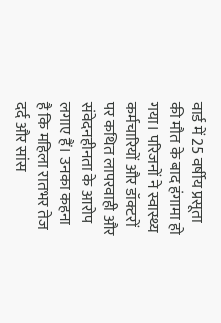वार्ड में 25 वर्षीय प्रसूता की मौत के बाद हंगामा हो गया। परिजनों ने स्वास्थ्य कर्मचारियों और डॉक्टरों पर कथित लापरवाही और संवेदनहीनता के आरोप लगाए हैं। उनका कहना है कि महिला रातभर तेज दर्द और सांस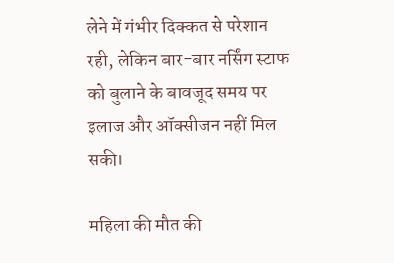लेने में गंभीर दिक्कत से परेशान रही, लेकिन बार-बार नर्सिंग स्टाफ को बुलाने के बावजूद समय पर इलाज और ऑक्सीजन नहीं मिल सकी।

महिला की मौत की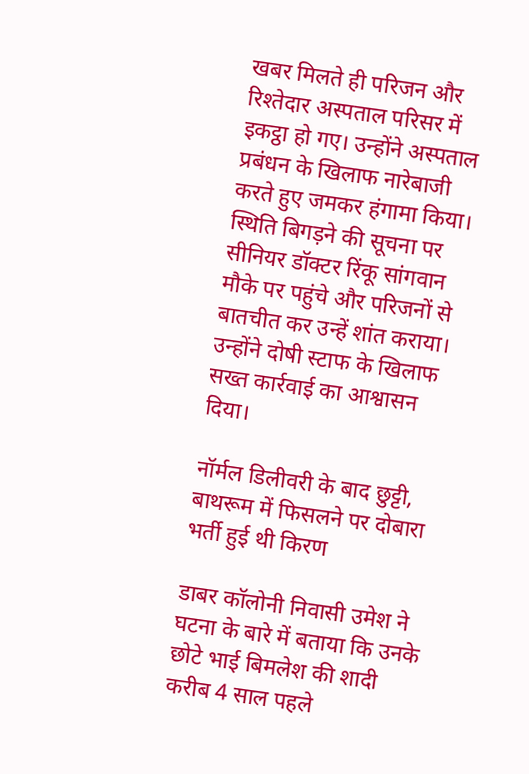खबर मिलते ही परिजन और रिश्तेदार अस्पताल परिसर में इकट्ठा हो गए। उन्होंने अस्पताल प्रबंधन के खिलाफ नारेबाजी करते हुए जमकर हंगामा किया। स्थिति बिगड़ने की सूचना पर सीनियर डॉक्टर रिंकू सांगवान मौके पर पहुंचे और परिजनों से बातचीत कर उन्हें शांत कराया। उन्होंने दोषी स्टाफ के खिलाफ सख्त कार्रवाई का आश्वासन दिया।

नॉर्मल डिलीवरी के बाद छुट्टी, बाथरूम में फिसलने पर दोबारा भर्ती हुई थी किरण

डाबर कॉलोनी निवासी उमेश ने घटना के बारे में बताया कि उनके छोटे भाई बिमलेश की शादी करीब 4 साल पहले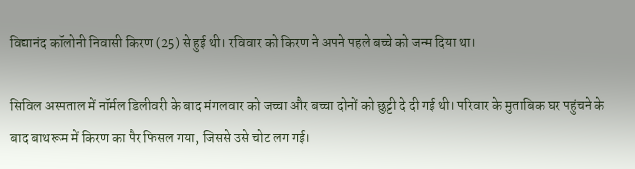विद्यानंद कॉलोनी निवासी किरण (25) से हुई थी। रविवार को किरण ने अपने पहले बच्चे को जन्म दिया था।

सिविल अस्पताल में नॉर्मल डिलीवरी के बाद मंगलवार को जच्चा और बच्चा दोनों को छुट्टी दे दी गई थी। परिवार के मुताबिक घर पहुंचने के बाद बाथरूम में किरण का पैर फिसल गया, जिससे उसे चोट लग गई।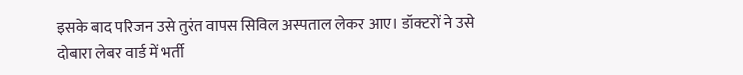इसके बाद परिजन उसे तुरंत वापस सिविल अस्पताल लेकर आए। डॉक्टरों ने उसे दोबारा लेबर वार्ड में भर्ती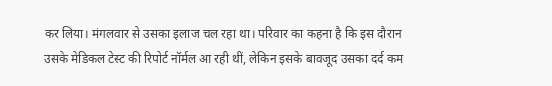कर लिया। मंगलवार से उसका इलाज चल रहा था। परिवार का कहना है कि इस दौरान उसके मेडिकल टेस्ट की रिपोर्ट नॉर्मल आ रही थीं, लेकिन इसके बावजूद उसका दर्द कम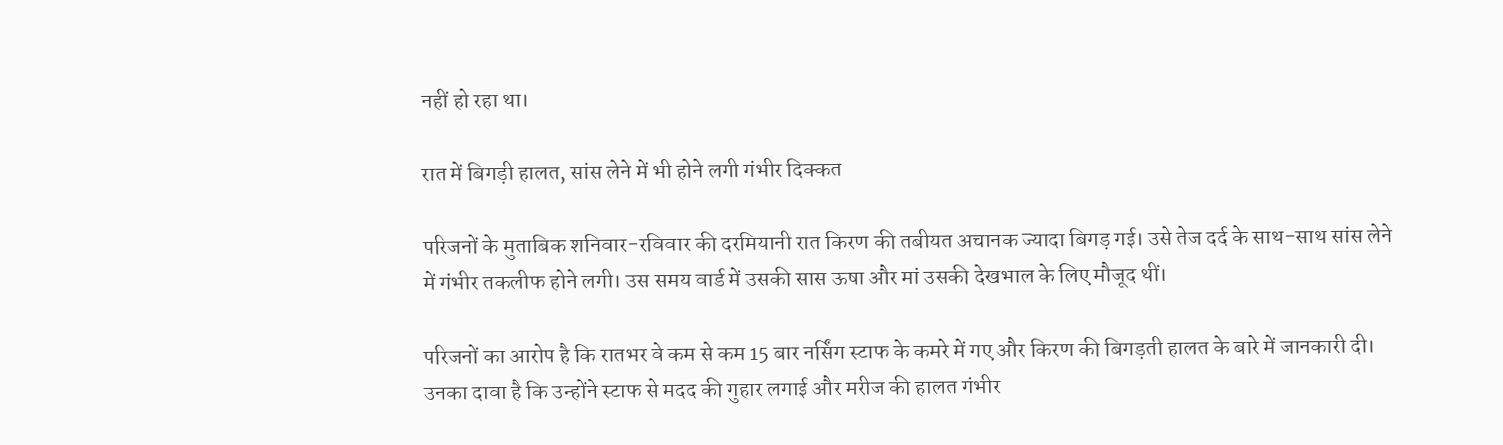नहीं हो रहा था।

रात में बिगड़ी हालत, सांस लेने में भी होने लगी गंभीर दिक्कत

परिजनों के मुताबिक शनिवार-रविवार की दरमियानी रात किरण की तबीयत अचानक ज्यादा बिगड़ गई। उसे तेज दर्द के साथ-साथ सांस लेने में गंभीर तकलीफ होने लगी। उस समय वार्ड में उसकी सास ऊषा और मां उसकी देखभाल के लिए मौजूद थीं।

परिजनों का आरोप है कि रातभर वे कम से कम 15 बार नर्सिंग स्टाफ के कमरे में गए और किरण की बिगड़ती हालत के बारे में जानकारी दी। उनका दावा है कि उन्होंने स्टाफ से मदद की गुहार लगाई और मरीज की हालत गंभीर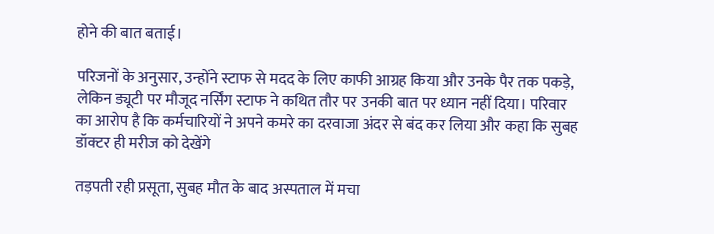होने की बात बताई।

परिजनों के अनुसार, उन्होंने स्टाफ से मदद के लिए काफी आग्रह किया और उनके पैर तक पकड़े, लेकिन ड्यूटी पर मौजूद नर्सिंग स्टाफ ने कथित तौर पर उनकी बात पर ध्यान नहीं दिया। परिवार का आरोप है कि कर्मचारियों ने अपने कमरे का दरवाजा अंदर से बंद कर लिया और कहा कि सुबह डॉक्टर ही मरीज को देखेंगे

तड़पती रही प्रसूता, सुबह मौत के बाद अस्पताल में मचा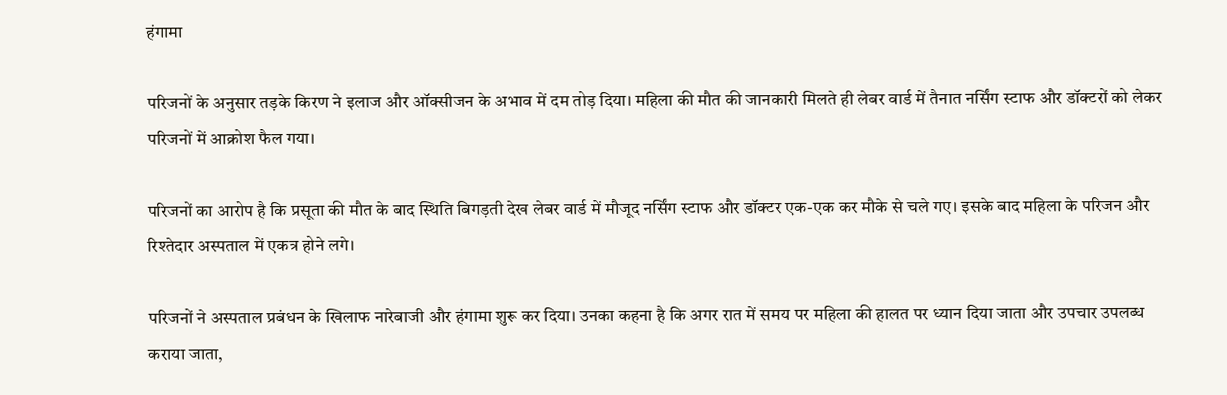हंगामा

परिजनों के अनुसार तड़के किरण ने इलाज और ऑक्सीजन के अभाव में दम तोड़ दिया। महिला की मौत की जानकारी मिलते ही लेबर वार्ड में तैनात नर्सिंग स्टाफ और डॉक्टरों को लेकर परिजनों में आक्रोश फैल गया।

परिजनों का आरोप है कि प्रसूता की मौत के बाद स्थिति बिगड़ती देख लेबर वार्ड में मौजूद नर्सिंग स्टाफ और डॉक्टर एक-एक कर मौके से चले गए। इसके बाद महिला के परिजन और रिश्तेदार अस्पताल में एकत्र होने लगे।

परिजनों ने अस्पताल प्रबंधन के खिलाफ नारेबाजी और हंगामा शुरू कर दिया। उनका कहना है कि अगर रात में समय पर महिला की हालत पर ध्यान दिया जाता और उपचार उपलब्ध कराया जाता,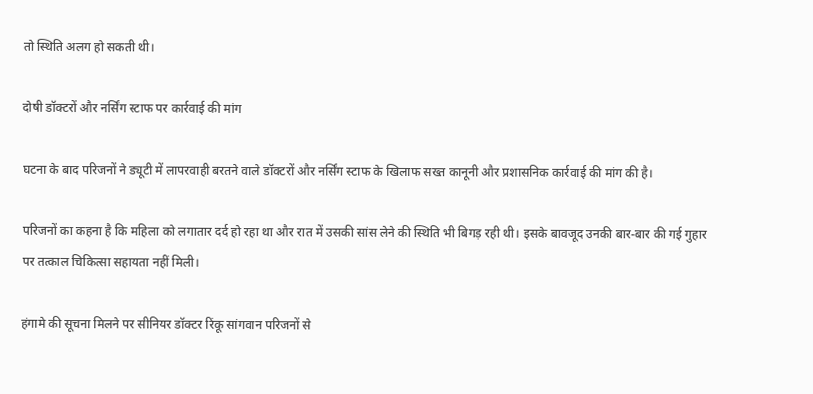तो स्थिति अलग हो सकती थी।

दोषी डॉक्टरों और नर्सिंग स्टाफ पर कार्रवाई की मांग

घटना के बाद परिजनों ने ड्यूटी में लापरवाही बरतने वाले डॉक्टरों और नर्सिंग स्टाफ के खिलाफ सख्त कानूनी और प्रशासनिक कार्रवाई की मांग की है।

परिजनों का कहना है कि महिला को लगातार दर्द हो रहा था और रात में उसकी सांस लेने की स्थिति भी बिगड़ रही थी। इसके बावजूद उनकी बार-बार की गई गुहार पर तत्काल चिकित्सा सहायता नहीं मिली।

हंगामे की सूचना मिलने पर सीनियर डॉक्टर रिंकू सांगवान परिजनों से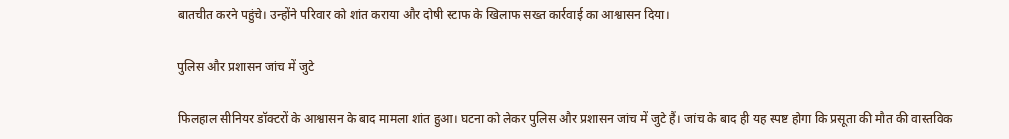बातचीत करने पहुंचे। उन्होंने परिवार को शांत कराया और दोषी स्टाफ के खिलाफ सख्त कार्रवाई का आश्वासन दिया।

पुलिस और प्रशासन जांच में जुटे

फिलहाल सीनियर डॉक्टरों के आश्वासन के बाद मामला शांत हुआ। घटना को लेकर पुलिस और प्रशासन जांच में जुटे हैं। जांच के बाद ही यह स्पष्ट होगा कि प्रसूता की मौत की वास्तविक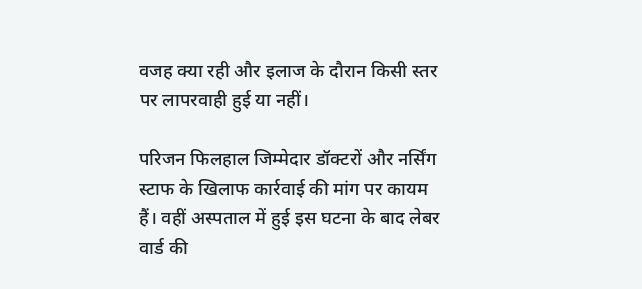वजह क्या रही और इलाज के दौरान किसी स्तर पर लापरवाही हुई या नहीं।

परिजन फिलहाल जिम्मेदार डॉक्टरों और नर्सिंग स्टाफ के खिलाफ कार्रवाई की मांग पर कायम हैं। वहीं अस्पताल में हुई इस घटना के बाद लेबर वार्ड की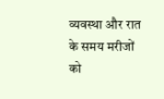व्यवस्था और रात के समय मरीजों को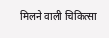मिलने वाली चिकित्सा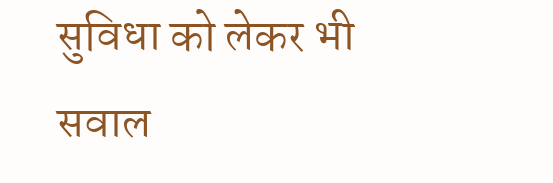सुविधा को लेकर भी सवाल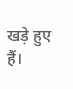खड़े हुए हैं।